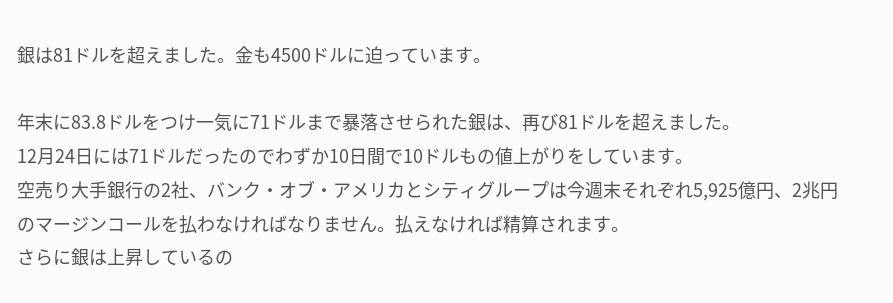銀は81ドルを超えました。金も4500ドルに迫っています。

年末に83.8ドルをつけ一気に71ドルまで暴落させられた銀は、再び81ドルを超えました。
12月24日には71ドルだったのでわずか10日間で10ドルもの値上がりをしています。
空売り大手銀行の2社、バンク・オブ・アメリカとシティグループは今週末それぞれ5,925億円、2兆円のマージンコールを払わなければなりません。払えなければ精算されます。
さらに銀は上昇しているの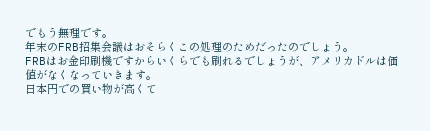でもう無理です。
年末のFRB招集会議はおそらくこの処理のためだったのでしょう。
FRBはお金印刷機ですからいくらでも刷れるでしょうが、アメリカドルは価値がなくなっていきます。
日本円での買い物が高くて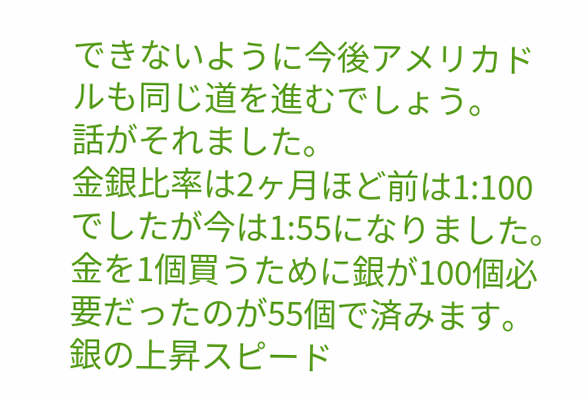できないように今後アメリカドルも同じ道を進むでしょう。
話がそれました。
金銀比率は2ヶ月ほど前は1:100でしたが今は1:55になりました。
金を1個買うために銀が100個必要だったのが55個で済みます。
銀の上昇スピード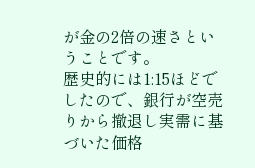が金の2倍の速さということです。
歴史的には1:15ほどでしたので、銀行が空売りから撤退し実需に基づいた価格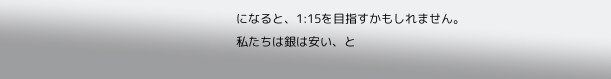になると、1:15を目指すかもしれません。
私たちは銀は安い、と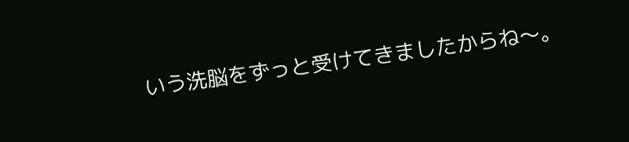いう洗脳をずっと受けてきましたからね〜。